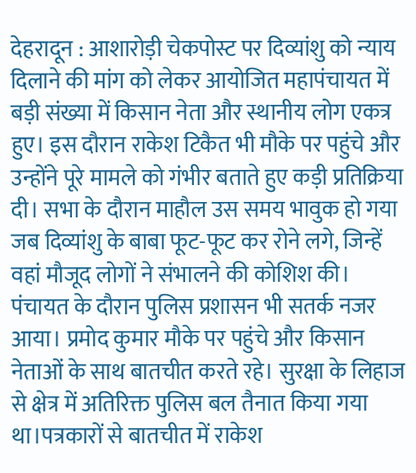देहरादून : आशारोड़ी चेकपोस्ट पर दिव्यांशु को न्याय दिलाने की मांग को लेकर आयोजित महापंचायत में बड़ी संख्या में किसान नेता और स्थानीय लोग एकत्र हुए। इस दौरान राकेश टिकैत भी मौके पर पहुंचे और उन्होंने पूरे मामले को गंभीर बताते हुए कड़ी प्रतिक्रिया दी। सभा के दौरान माहौल उस समय भावुक हो गया जब दिव्यांशु के बाबा फूट-फूट कर रोने लगे, जिन्हें वहां मौजूद लोगों ने संभालने की कोशिश की।
पंचायत के दौरान पुलिस प्रशासन भी सतर्क नजर आया। प्रमोद कुमार मौके पर पहुंचे और किसान नेताओं के साथ बातचीत करते रहे। सुरक्षा के लिहाज से क्षेत्र में अतिरिक्त पुलिस बल तैनात किया गया था।पत्रकारों से बातचीत में राकेश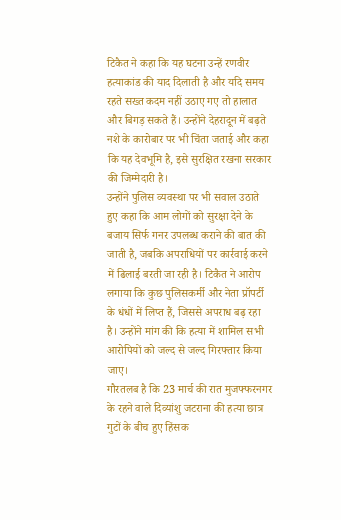टिकैत ने कहा कि यह घटना उन्हें रणवीर हत्याकांड की याद दिलाती है और यदि समय रहते सख्त कदम नहीं उठाए गए तो हालात और बिगड़ सकते हैं। उन्होंने देहरादून में बढ़ते नशे के कारोबार पर भी चिंता जताई और कहा कि यह देवभूमि है, इसे सुरक्षित रखना सरकार की जिम्मेदारी है।
उन्होंने पुलिस व्यवस्था पर भी सवाल उठाते हुए कहा कि आम लोगों को सुरक्षा देने के बजाय सिर्फ गनर उपलब्ध कराने की बात की जाती है, जबकि अपराधियों पर कार्रवाई करने में ढिलाई बरती जा रही है। टिकैत ने आरोप लगाया कि कुछ पुलिसकर्मी और नेता प्रॉपर्टी के धंधों में लिप्त हैं, जिससे अपराध बढ़ रहा है। उन्होंने मांग की कि हत्या में शामिल सभी आरोपियों को जल्द से जल्द गिरफ्तार किया जाए।
गौरतलब है कि 23 मार्च की रात मुजफ्फरनगर के रहने वाले दिव्यांशु जटराना की हत्या छात्र गुटों के बीच हुए हिंसक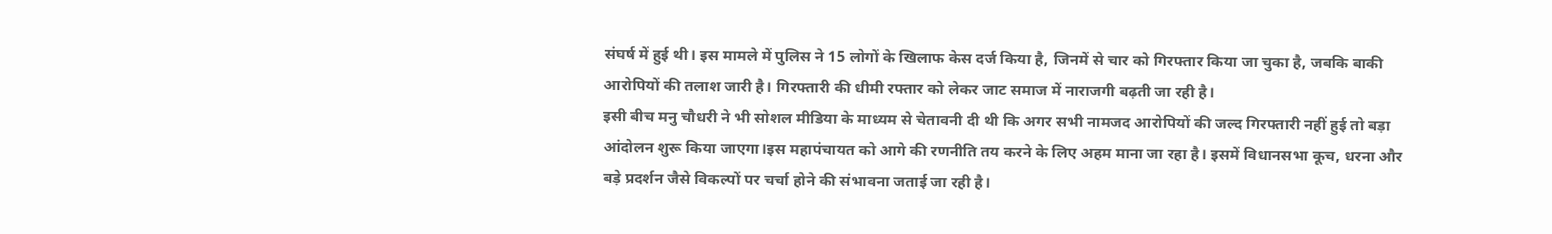संघर्ष में हुई थी। इस मामले में पुलिस ने 15 लोगों के खिलाफ केस दर्ज किया है, जिनमें से चार को गिरफ्तार किया जा चुका है, जबकि बाकी आरोपियों की तलाश जारी है। गिरफ्तारी की धीमी रफ्तार को लेकर जाट समाज में नाराजगी बढ़ती जा रही है।
इसी बीच मनु चौधरी ने भी सोशल मीडिया के माध्यम से चेतावनी दी थी कि अगर सभी नामजद आरोपियों की जल्द गिरफ्तारी नहीं हुई तो बड़ा आंदोलन शुरू किया जाएगा।इस महापंचायत को आगे की रणनीति तय करने के लिए अहम माना जा रहा है। इसमें विधानसभा कूच, धरना और बड़े प्रदर्शन जैसे विकल्पों पर चर्चा होने की संभावना जताई जा रही है।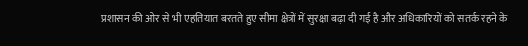प्रशासन की ओर से भी एहतियात बरतते हुए सीमा क्षेत्रों में सुरक्षा बढ़ा दी गई है और अधिकारियों को सतर्क रहने के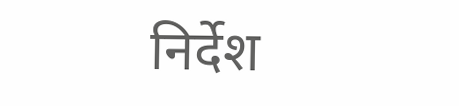निर्देश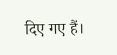दिए गए हैं।